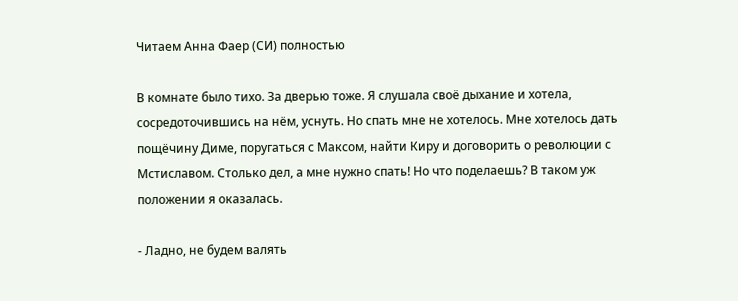Читаем Анна Фаер (СИ) полностью

В комнате было тихо. За дверью тоже. Я слушала своё дыхание и хотела, сосредоточившись на нём, уснуть. Но спать мне не хотелось. Мне хотелось дать пощёчину Диме, поругаться с Максом, найти Киру и договорить о революции с Мстиславом. Столько дел, а мне нужно спать! Но что поделаешь? В таком уж положении я оказалась.

- Ладно, не будем валять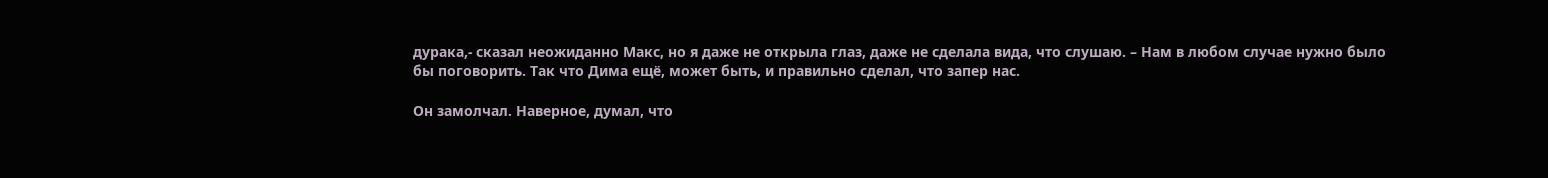дурака,- сказал неожиданно Макс, но я даже не открыла глаз, даже не сделала вида, что слушаю. – Нам в любом случае нужно было бы поговорить. Так что Дима ещё, может быть, и правильно сделал, что запер нас.

Он замолчал. Наверное, думал, что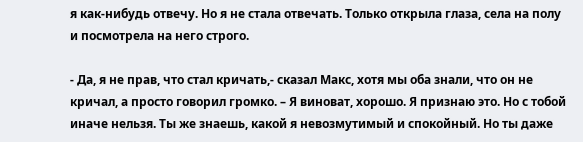я как-нибудь отвечу. Но я не стала отвечать. Только открыла глаза, села на полу и посмотрела на него строго.

- Да, я не прав, что стал кричать,- сказал Макс, хотя мы оба знали, что он не кричал, а просто говорил громко. – Я виноват, хорошо. Я признаю это. Но с тобой иначе нельзя. Ты же знаешь, какой я невозмутимый и спокойный. Но ты даже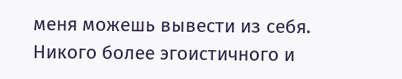меня можешь вывести из себя. Никого более эгоистичного и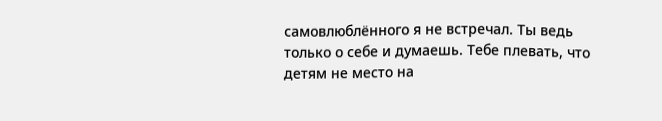самовлюблённого я не встречал. Ты ведь только о себе и думаешь. Тебе плевать, что детям не место на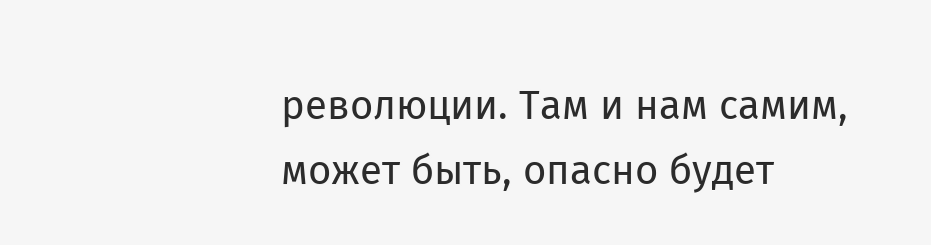революции. Там и нам самим, может быть, опасно будет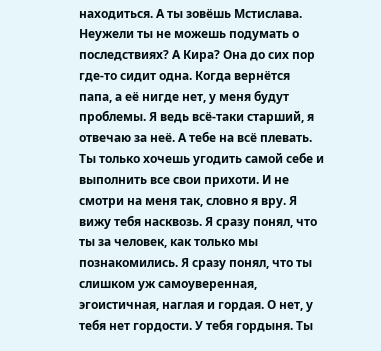находиться. А ты зовёшь Мстислава. Неужели ты не можешь подумать о последствиях? А Кира? Она до сих пор где-то сидит одна. Когда вернётся папа, а её нигде нет, у меня будут проблемы. Я ведь всё-таки старший, я отвечаю за неё. А тебе на всё плевать. Ты только хочешь угодить самой себе и выполнить все свои прихоти. И не смотри на меня так, словно я вру. Я вижу тебя насквозь. Я сразу понял, что ты за человек, как только мы познакомились. Я сразу понял, что ты слишком уж самоуверенная, эгоистичная, наглая и гордая. О нет, у тебя нет гордости. У тебя гордыня. Ты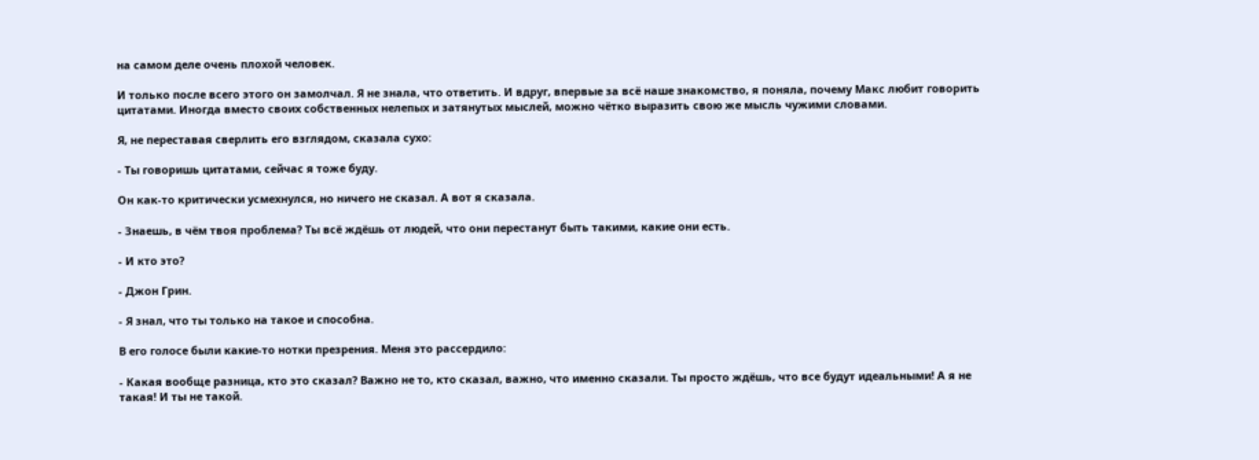на самом деле очень плохой человек.

И только после всего этого он замолчал. Я не знала, что ответить. И вдруг, впервые за всё наше знакомство, я поняла, почему Макс любит говорить цитатами. Иногда вместо своих собственных нелепых и затянутых мыслей, можно чётко выразить свою же мысль чужими словами.

Я, не переставая сверлить его взглядом, сказала сухо:

- Ты говоришь цитатами, сейчас я тоже буду.

Он как-то критически усмехнулся, но ничего не сказал. А вот я сказала.

- Знаешь, в чём твоя проблема? Ты всё ждёшь от людей, что они перестанут быть такими, какие они есть.

- И кто это?

- Джон Грин.

- Я знал, что ты только на такое и способна.

В его голосе были какие-то нотки презрения. Меня это рассердило:

- Какая вообще разница, кто это сказал? Важно не то, кто сказал, важно, что именно сказали. Ты просто ждёшь, что все будут идеальными! А я не такая! И ты не такой.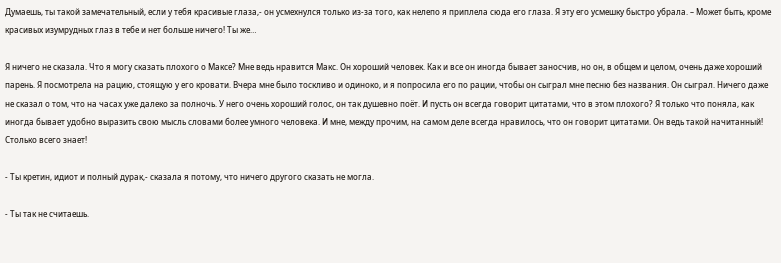Думаешь, ты такой замечательный, если у тебя красивые глаза,- он усмехнулся только из-за того, как нелепо я приплела сюда его глаза. Я эту его усмешку быстро убрала. – Может быть, кроме красивых изумрудных глаз в тебе и нет больше ничего! Ты же…

Я ничего не сказала. Что я могу сказать плохого о Максе? Мне ведь нравится Макс. Он хороший человек. Как и все он иногда бывает заносчив, но он, в общем и целом, очень даже хороший парень. Я посмотрела на рацию, стоящую у его кровати. Вчера мне было тоскливо и одиноко, и я попросила его по рации, чтобы он сыграл мне песню без названия. Он сыграл. Ничего даже не сказал о том, что на часах уже далеко за полночь. У него очень хороший голос, он так душевно поёт. И пусть он всегда говорит цитатами, что в этом плохого? Я только что поняла, как иногда бывает удобно выразить свою мысль словами более умного человека. И мне, между прочим, на самом деле всегда нравилось, что он говорит цитатами. Он ведь такой начитанный! Столько всего знает!

- Ты кретин, идиот и полный дурак,- сказала я потому, что ничего другого сказать не могла.

- Ты так не считаешь.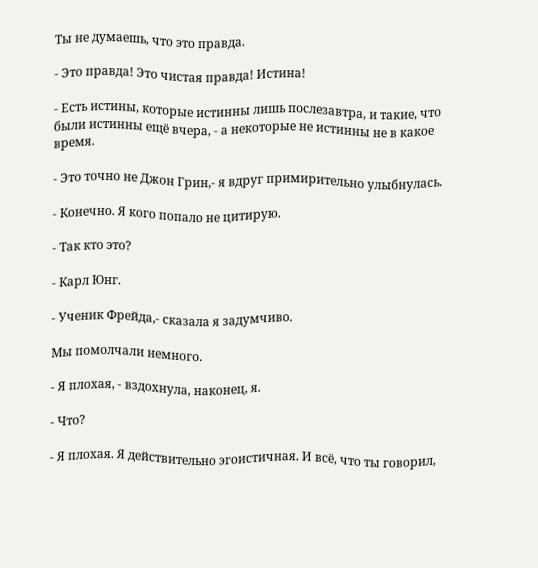Ты не думаешь, что это правда.

- Это правда! Это чистая правда! Истина!

- Есть истины, которые истинны лишь послезавтра, и такие, что были истинны ещё вчера, - а некоторые не истинны не в какое время.

- Это точно не Джон Грин,- я вдруг примирительно улыбнулась.

- Конечно. Я кого попало не цитирую.

- Так кто это?

- Карл Юнг.

- Ученик Фрейда,- сказала я задумчиво.

Мы помолчали немного.

- Я плохая, - вздохнула, наконец, я.

- Что?

- Я плохая. Я действительно эгоистичная. И всё, что ты говорил,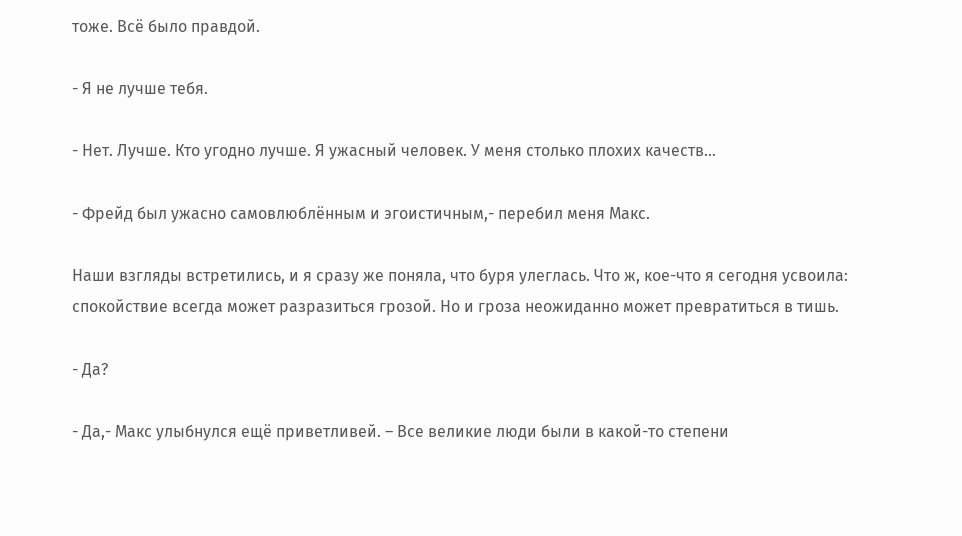тоже. Всё было правдой.

- Я не лучше тебя.

- Нет. Лучше. Кто угодно лучше. Я ужасный человек. У меня столько плохих качеств…

- Фрейд был ужасно самовлюблённым и эгоистичным,- перебил меня Макс.

Наши взгляды встретились, и я сразу же поняла, что буря улеглась. Что ж, кое-что я сегодня усвоила: спокойствие всегда может разразиться грозой. Но и гроза неожиданно может превратиться в тишь.

- Да?

- Да,- Макс улыбнулся ещё приветливей. – Все великие люди были в какой-то степени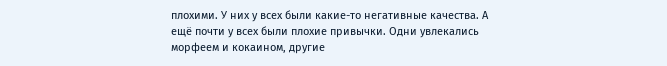плохими. У них у всех были какие-то негативные качества. А ещё почти у всех были плохие привычки. Одни увлекались морфеем и кокаином, другие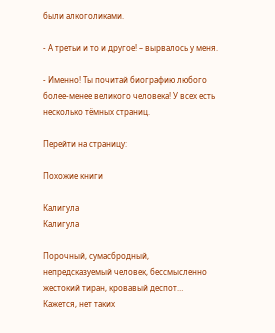были алкоголиками.

- А третьи и то и другое! – вырвалось у меня.

- Именно! Ты почитай биографию любого более-менее великого человека! У всех есть несколько тёмных страниц.

Перейти на страницу:

Похожие книги

Калигула
Калигула

Порочный, сумасбродный, непредсказуемый человек, бессмысленно жестокий тиран, кровавый деспот… Кажется, нет таких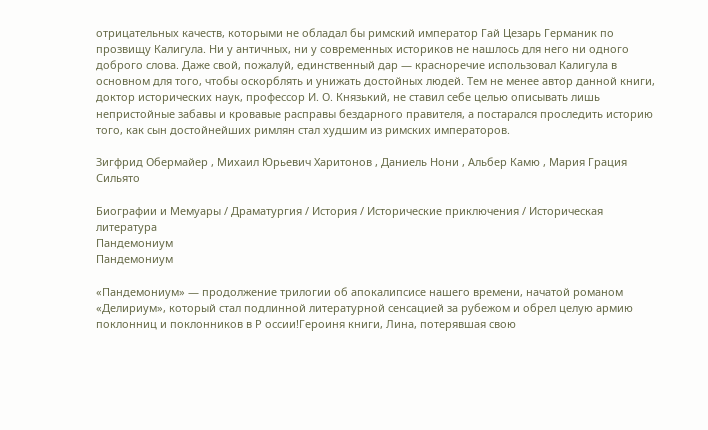отрицательных качеств, которыми не обладал бы римский император Гай Цезарь Германик по прозвищу Калигула. Ни у античных, ни у современных историков не нашлось для него ни одного доброго слова. Даже свой, пожалуй, единственный дар — красноречие использовал Калигула в основном для того, чтобы оскорблять и унижать достойных людей. Тем не менее автор данной книги, доктор исторических наук, профессор И. О. Князький, не ставил себе целью описывать лишь непристойные забавы и кровавые расправы бездарного правителя, а постарался проследить историю того, как сын достойнейших римлян стал худшим из римских императоров.

Зигфрид Обермайер , Михаил Юрьевич Харитонов , Даниель Нони , Альбер Камю , Мария Грация Сильято

Биографии и Мемуары / Драматургия / История / Исторические приключения / Историческая литература
Пандемониум
Пандемониум

«Пандемониум» — продолжение трилогии об апокалипсисе нашего времени, начатой романом «Делириум», который стал подлинной литературной сенсацией за рубежом и обрел целую армию поклонниц и поклонников в Р оссии!Героиня книги, Лина, потерявшая свою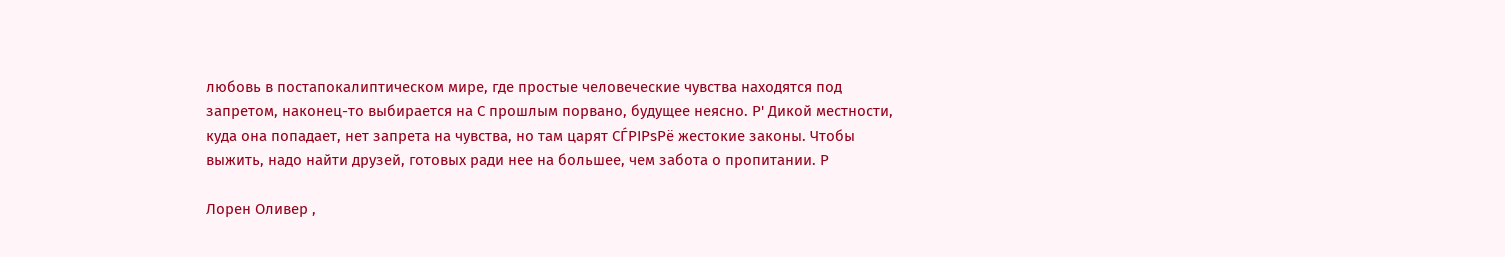любовь в постапокалиптическом мире, где простые человеческие чувства находятся под запретом, наконец-то выбирается на С прошлым порвано, будущее неясно. Р' Дикой местности, куда она попадает, нет запрета на чувства, но там царят СЃРІРѕРё жестокие законы. Чтобы выжить, надо найти друзей, готовых ради нее на большее, чем забота о пропитании. Р

Лорен Оливер ,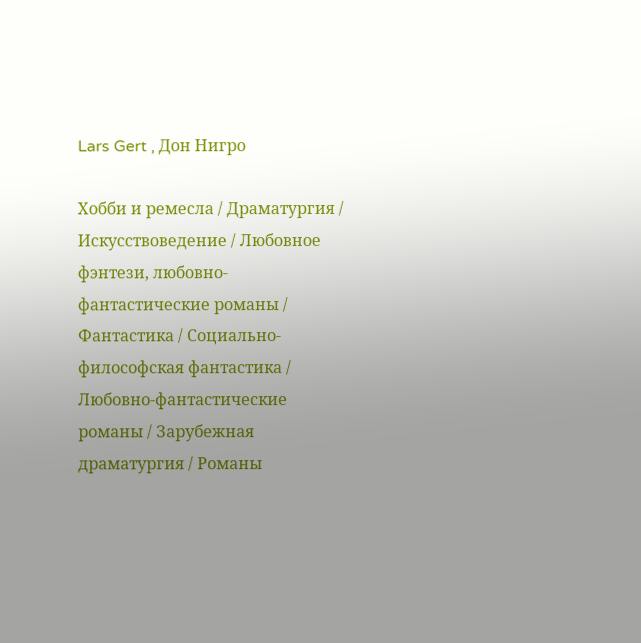Lars Gert , Дон Нигро

Хобби и ремесла / Драматургия / Искусствоведение / Любовное фэнтези, любовно-фантастические романы / Фантастика / Социально-философская фантастика / Любовно-фантастические романы / Зарубежная драматургия / Романы